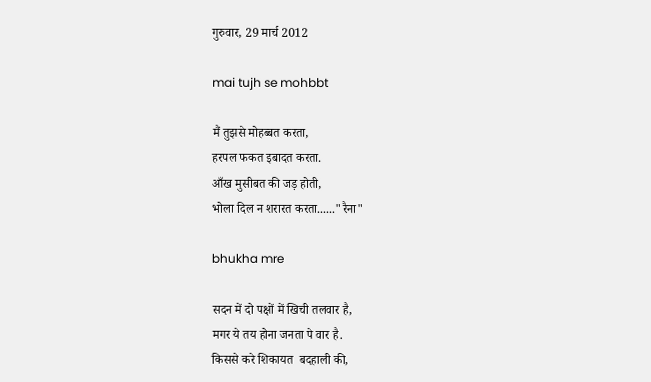गुरुवार, 29 मार्च 2012

mai tujh se mohbbt

मैं तुझसे मोहब्बत करता,
हरपल फकत इबादत करता.
आँख मुसीबत की जड़ होती,
भोला दिल न शरारत करता......"रैना"

bhukha mre

सदन में दो पक्षों में खिची तलवार है,
मगर ये तय होना जनता पे वार है.
किससे करे शिकायत  बदहाली की,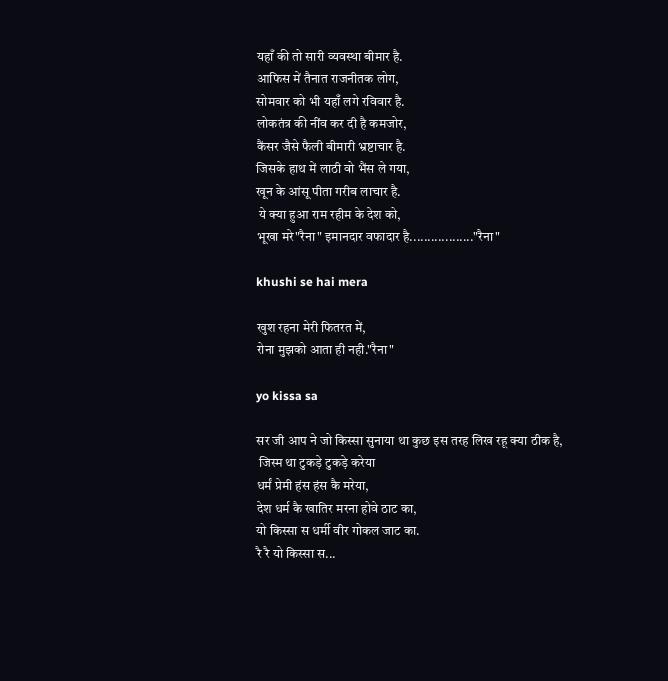यहाँ की तो सारी व्यवस्था बीमार है.
आफिस में तैनात राजनीतक लोग,
सोमवार को भी यहाँ लगे रविवार है.
लोकतंत्र की नींव कर दी है कमजोर,
कैंसर जैसे फैली बीमारी भ्रष्टाचार है.
जिसके हाथ में लाठी वो भैंस ले गया,
खून के आंसू पीता गरीब लाचार है.
 ये क्या हुआ राम रहीम के देश को,
भूखा मरे"रैना" इमानदार वफादार है.................."रैना"

khushi se hai mera

खुश रहना मेरी फितरत में,
रोना मुझको आता ही नही."रैना"

yo kissa sa

सर जी आप ने जो किस्सा सुनाया था कुछ इस तरह लिख रहू क्या ठीक है,
 जिस्म था टुकड़े टुकड़े करेया
धर्मं प्रेमी हंस हंस कै मरेया,
देश धर्म कै खातिर मरना होवे ठाट का,
यो किस्सा स धर्मी वीर गोकल जाट का.
रै रै यो किस्सा स...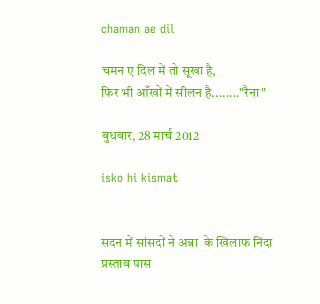chaman ae dil

चमन ए दिल में तो सूखा है,
फिर भी आँखों में सीलन है........"रैना"

बुधवार, 28 मार्च 2012

isko hi kismat


सदन में सांसदों ने अन्ना  के खिलाफ निंदा प्रस्ताव पास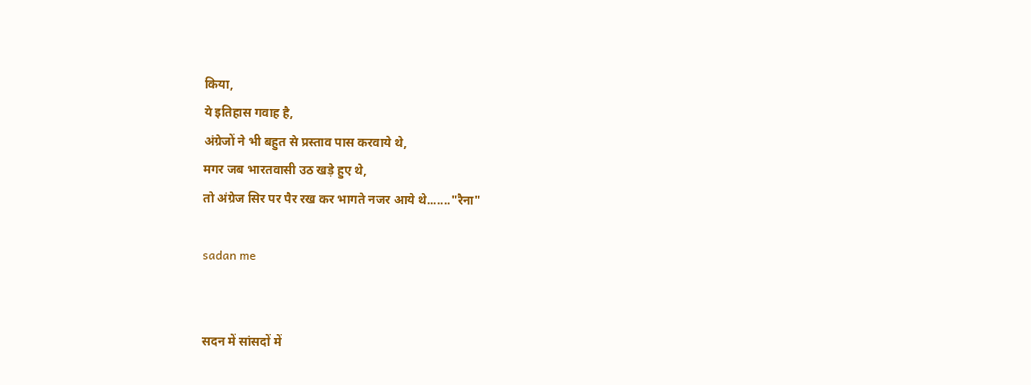किया,
ये इतिहास गवाह है,
अंग्रेजों ने भी बहुत से प्रस्ताव पास करवाये थे,
मगर जब भारतवासी उठ खड़े हुए थे,
तो अंग्रेज सिर पर पैर रख कर भागते नजर आये थे......."रैना"

sadan me


सदन में सांसदों में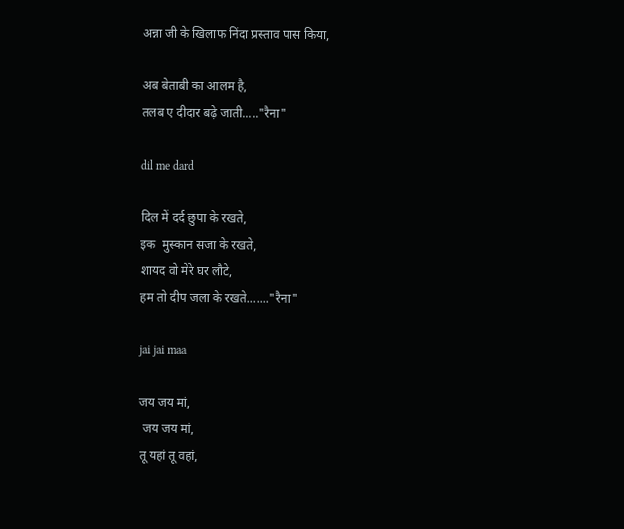अन्ना जी के खिलाफ निंदा प्रस्ताव पास किया,

अब बेताबी का आलम है,
तलब ए दीदार बढ़े जाती....."रैना"

dil me dard

दिल में दर्द छुपा के रखते,
इक  मुस्कान सजा के रखते,
शायद वो मेरे घर लौटे,
हम तो दीप जला के रखते......."रैना"

jai jai maa

जय जय मां,
 जय जय मां,
तू यहां तू वहां,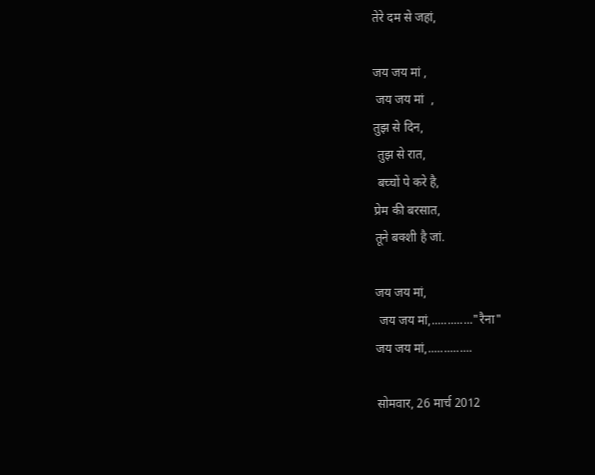तेरे दम से जहां,

जय जय मां ,
 जय जय मां  ,
तुझ से दिन,
 तुझ से रात,
 बच्चों पे करे है,
प्रेम की बरसात,
तूने बक्शी है जां.

जय जय मां,
 जय जय मां,............."रैना"
जय जय मां,..............

सोमवार, 26 मार्च 2012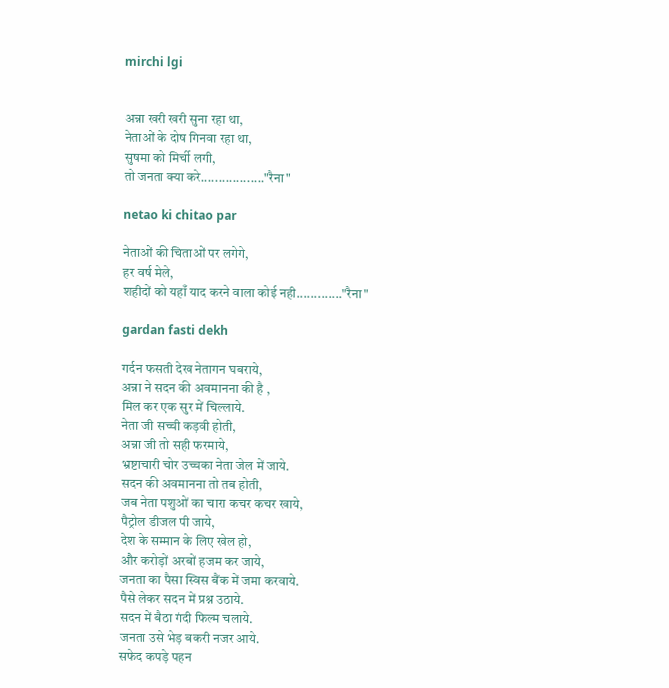mirchi lgi


अन्ना खरी खरी सुना रहा था,
नेताओं के दोष गिनवा रहा था,
सुषमा को मिर्ची लगी,
तो जनता क्या करे.................."रैना"

netao ki chitao par

नेताओं की चिताओं पर लगेगे,
हर वर्ष मेले,
शहीदों को यहाँ याद करने वाला कोई नही............."रैना"

gardan fasti dekh

गर्दन फसती देख नेतागन घबराये,
अन्ना ने सदन की अवमानना की है ,
मिल कर एक सुर में चिल्लाये.
नेता जी सच्ची कड़वी होती,
अन्ना जी तो सही फरमाये,
भ्रष्टाचारी चोर उच्चका नेता जेल में जाये.
सदन की अवमानना तो तब होती,
जब नेता पशुओं का चारा कचर कचर खाये,
पैट्रोल डीजल पी जाये,
देश के सम्मान के लिए खेल हो,
और करोड़ों अरबों हजम कर जाये,
जनता का पैसा स्विस बैंक में जमा करवाये.
पैसे लेकर सदन में प्रश्न उठाये.
सदन में बैठा गंदी फिल्म चलाये.
जनता उसे भेड़ बकरी नजर आये.
सफेद कपड़े पहन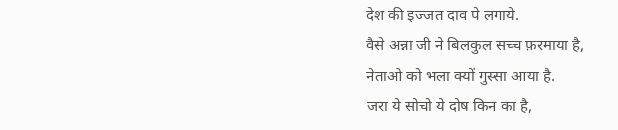देश की इज्जत दाव पे लगाये.
वैसे अन्ना जी ने बिलकुल सच्च फ़रमाया है,
नेताओ को भला क्यों गुस्सा आया है.
जरा ये सोचो ये दोष किन का है,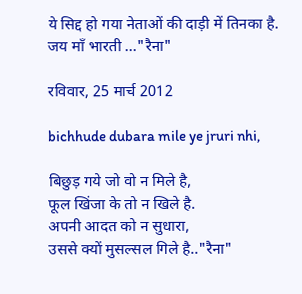ये सिद्द हो गया नेताओं की दाड़ी में तिनका है.
जय माँ भारती ..."रैना"

रविवार, 25 मार्च 2012

bichhude dubara mile ye jruri nhi,

बिछुड़ गये जो वो न मिले है,
फूल खिंजा के तो न खिले है.
अपनी आदत को न सुधारा,
उससे क्यों मुसल्सल गिले है.."रैना"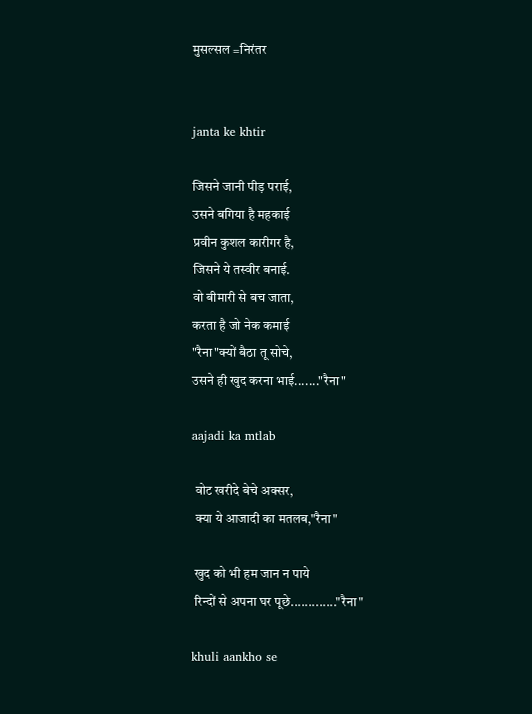मुसल्सल =निरंतर


janta ke khtir

जिसने जानी पीड़ पराई,
उसने बगिया है महकाई
प्रवीन कुशल कारीगर है,
जिसने ये तस्वीर बनाई.
वो बीमारी से बच जाता,
करता है जो नेक कमाई
"रैना"क्यों बैठा तू सोचे,
उसने ही खुद करना भाई......."रैना"

aajadi ka mtlab

 वोट खरीदे बेचे अक्सर,
 क्या ये आजादी का मतलब,"रैना"

 खुद को भी हम जान न पाये
 रिन्दों से अपना घर पूछे............."रैना"

khuli aankho se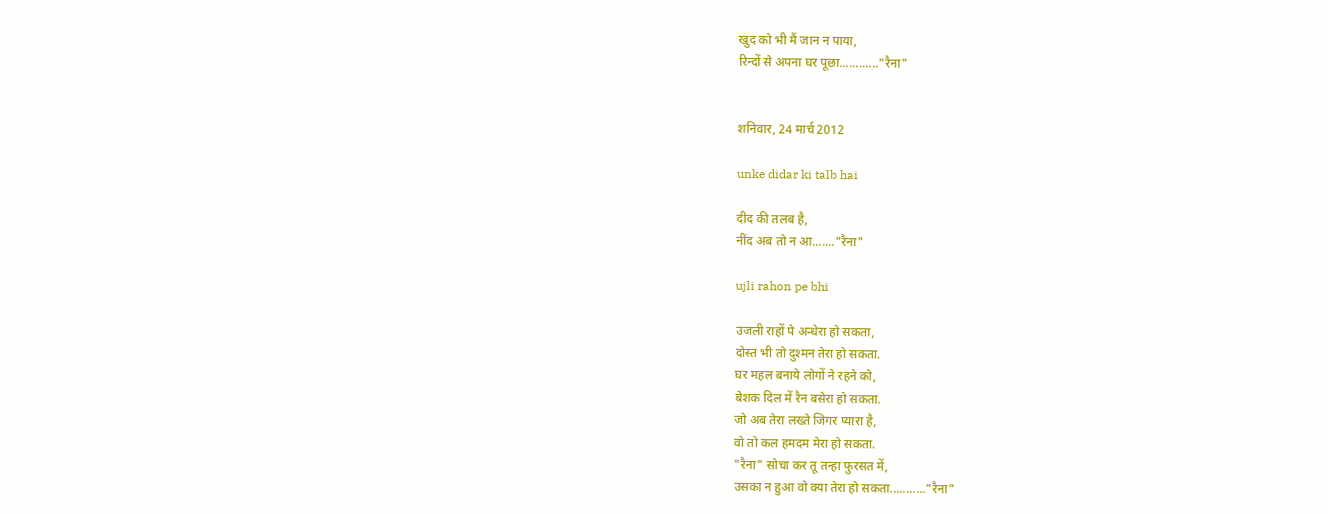खुद को भी मैं जान न पाया,
रिन्दों से अपना घर पूछा............"रैना"


शनिवार, 24 मार्च 2012

unke didar ki talb hai

दीद की तलब है,
नींद अब तो न आ......."रैना"

ujli rahon pe bhi

उजली राहों पे अन्धेरा हो सकता,
दोस्त भी तो दुश्मन तेरा हो सकता.
घर महल बनाये लोगों ने रहने को,
बेशक दिल में रैन बसेरा हो सकता.
जो अब तेरा लख्ते जिगर प्यारा है,
वो तो कल हमदम मेरा हो सकता.
"रैना" सोचा कर तू तन्हा फुरसत में,
उसका न हुआ वो क्या तेरा हो सकता..........."रैना"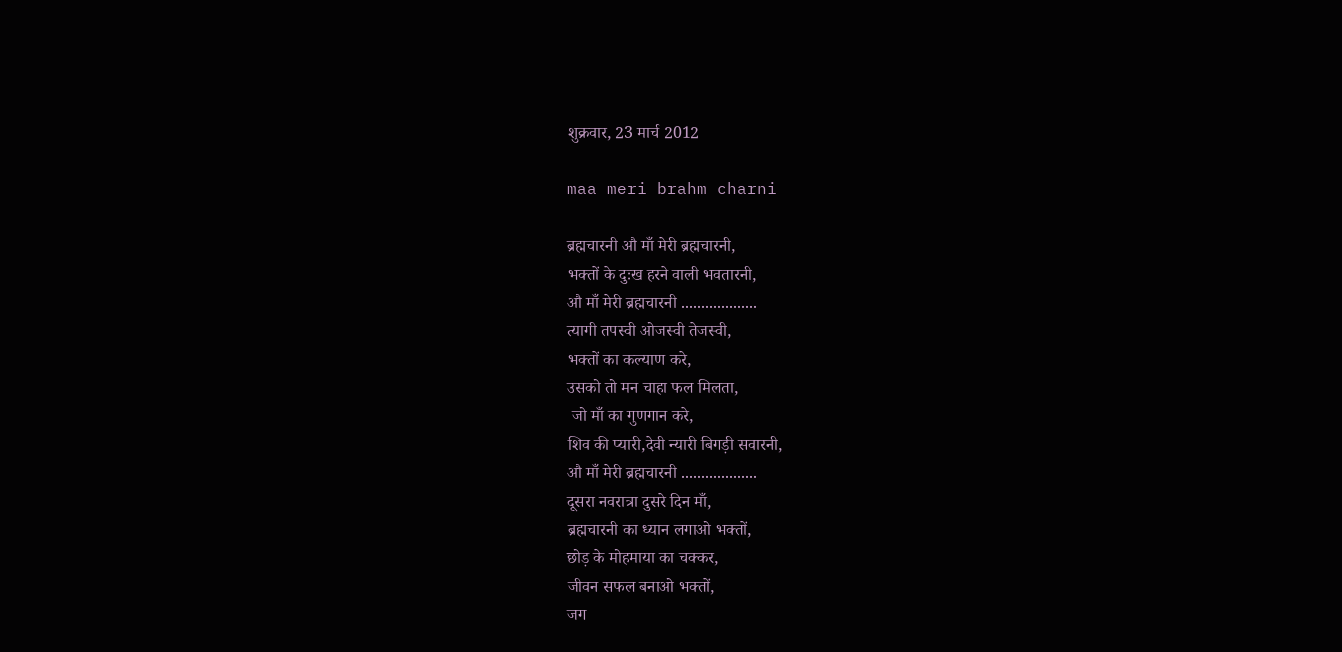शुक्रवार, 23 मार्च 2012

maa meri brahm charni

ब्रह्मचारनी औ माँ मेरी ब्रह्मचारनी,
भक्तों के दुःख हरने वाली भवतारनी,
औ माँ मेरी ब्रह्मचारनी ...................
त्यागी तपस्वी ओजस्वी तेजस्वी,
भक्तों का कल्याण करे,
उसको तो मन चाहा फल मिलता,
 जो माँ का गुणगान करे,
शिव की प्यारी,देवी न्यारी बिगड़ी सवारनी,
औ माँ मेरी ब्रह्मचारनी ...................
दूसरा नवरात्रा दुसरे दिन माँ,
ब्रह्मचारनी का ध्यान लगाओ भक्तों,
छोड़ के मोहमाया का चक्कर,
जीवन सफल बनाओ भक्तों,
जग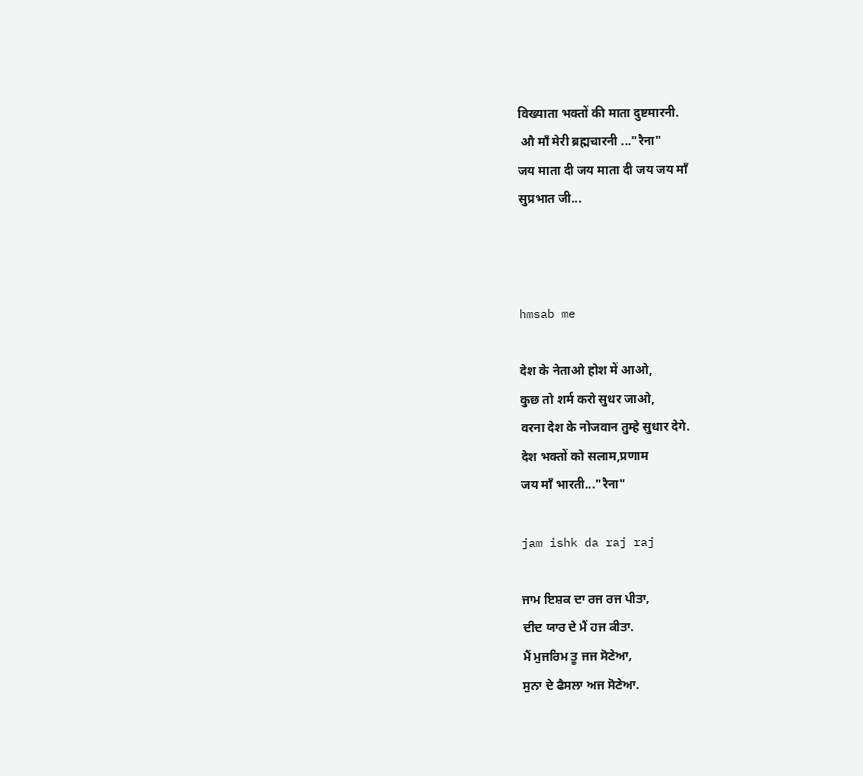विख्याता भक्तों की माता दुष्टमारनी.
 औ माँ मेरी ब्रह्मचारनी ..."रैना"
जय माता दी जय माता दी जय जय माँ
सुप्रभात जी...



hmsab me

देश के नेताओ होश में आओ,
कुछ तो शर्म करो सुधर जाओ,
वरना देश के नोजवान तुम्हे सुधार देगे.
देश भक्तों को सलाम,प्रणाम
जय माँ भारती..."रैना"

jam ishk da raj raj

ਜਾਮ ਇਸ਼ਕ ਦਾ ਰਜ ਰਜ ਪੀਤਾ,
ਦੀਦ ਯਾਰ ਦੇ ਮੈਂ ਹਜ ਕੀਤਾ.
ਮੈਂ ਮੁਜਰਿਮ ਤੂ ਜਜ ਸੋਣੇਆ,
ਸੁਨਾ ਦੇ ਫੈਸਲਾ ਅਜ ਸੋਣੇਆ.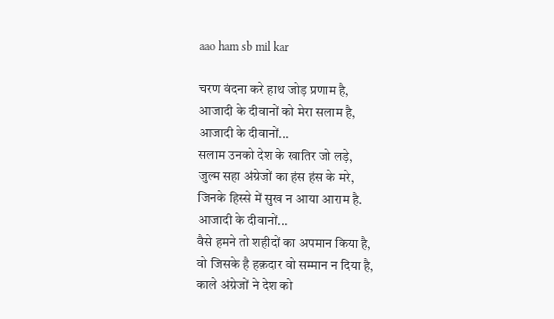aao ham sb mil kar

चरण वंदना करे हाथ जोड़ प्रणाम है,
आजादी के दीवानों को मेरा सलाम है,
आजादी के दीवानों...
सलाम उनको देश के खातिर जो लड़े,
जुल्म सहा अंग्रेजों का हंस हंस के मरे,
जिनके हिस्से में सुख न आया आराम है.
आजादी के दीवानों...
वैसे हमने तो शहीदों का अपमान किया है,
वो जिसके है हक़दार वो सम्मान न दिया है,
काले अंग्रेजों ने देश को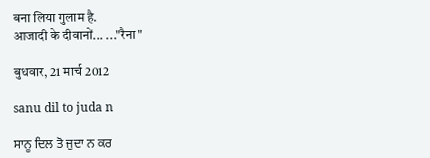बना लिया गुलाम है.
आजादी के दीवानों... ..."रैना"

बुधवार, 21 मार्च 2012

sanu dil to juda n

ਸਾਨੂ ਦਿਲ ਤੋ ਜੁਦਾ ਨ ਕਰ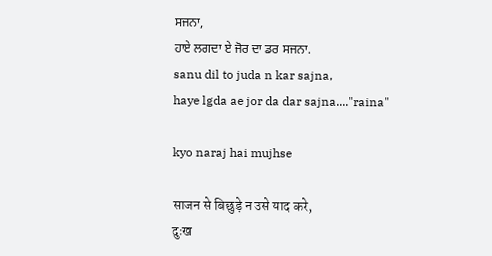ਸਜਨਾ,
ਹਾਏ ਲਗਦਾ ਏ ਜੋਰ ਦਾ ਡਰ ਸਜਨਾ.
sanu dil to juda n kar sajna,
haye lgda ae jor da dar sajna...."raina"

kyo naraj hai mujhse

साजन से बिछुड़े न उसे याद करे,
दुःख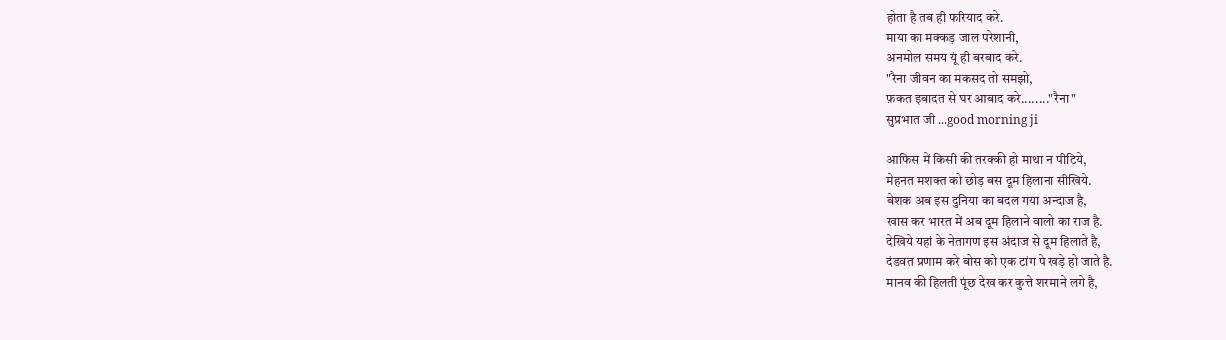होता है तब ही फरियाद करे.
माया का मक्कड़ जाल परेशानी,
अनमोल समय यूं ही बरबाद करे.
"रैना जीवन का मकसद तो समझो,
फ़कत इबादत से घर आबाद करे........"रैना"
सुप्रभात जी ...good morning ji

आफिस में किसी की तरक्की हो माथा न पीटिये,
मेहनत मशक्त को छोड़ बस दूम हिलाना सीखिये.
बेशक अब इस दुनिया का बदल गया अन्दाज है,
खास कर भारत में अब दूम हिलाने वालो का राज है.
देखिये यहां के नेतागण इस अंदाज से दूम हिलाते है,
दंडवत प्रणाम करे बोस को एक टांग पे खड़े हो जाते है.
मानव की हिलती पूंछ देख कर कुत्ते शरमाने लगे है,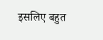इसलिए बहुत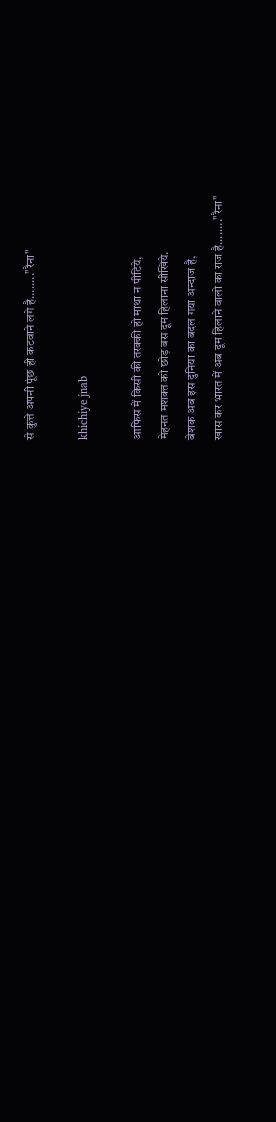से कुत्ते अपनी पूंछ ही कटवाने लगे है........"रैना"

khichiye jnab

आफिस में किसी की तरक्की हो माथा न पीटिये,
मेहनत मशक्त को छोड़ बस दूम हिलाना सीखिये.
बेशक अब इस दुनिया का बदल गया अन्दाज है,
खास कर भारत में अब दूम हिलाने वालो का राज है........"रैना"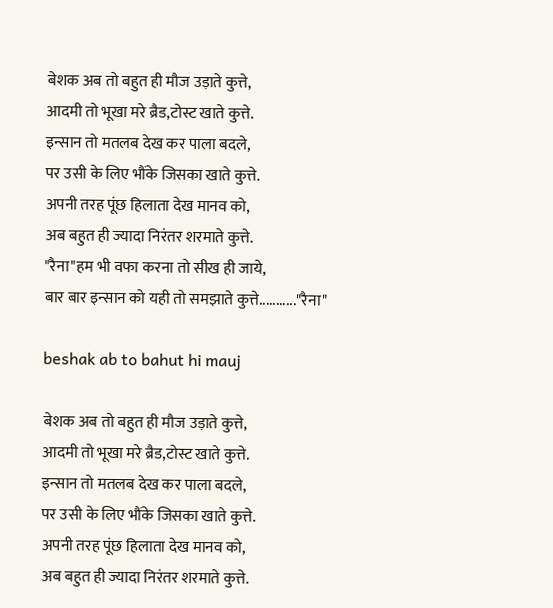बेशक अब तो बहुत ही मौज उड़ाते कुत्ते,
आदमी तो भूखा मरे ब्रैड,टोस्ट खाते कुत्ते.
इन्सान तो मतलब देख कर पाला बदले,
पर उसी के लिए भौंके जिसका खाते कुत्ते.
अपनी तरह पूंछ हिलाता देख मानव को,
अब बहुत ही ज्यादा निरंतर शरमाते कुत्ते.
"रैना"हम भी वफा करना तो सीख ही जाये,
बार बार इन्सान को यही तो समझाते कुत्ते..........."रैना"

beshak ab to bahut hi mauj

बेशक अब तो बहुत ही मौज उड़ाते कुत्ते,
आदमी तो भूखा मरे ब्रैड,टोस्ट खाते कुत्ते.
इन्सान तो मतलब देख कर पाला बदले,
पर उसी के लिए भौंके जिसका खाते कुत्ते.
अपनी तरह पूंछ हिलाता देख मानव को,
अब बहुत ही ज्यादा निरंतर शरमाते कुत्ते.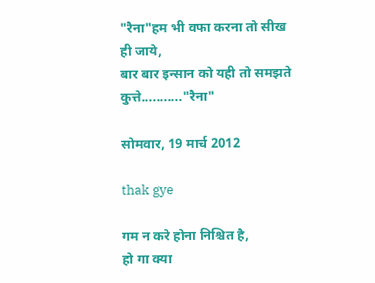"रैना"हम भी वफा करना तो सीख ही जाये,
बार बार इन्सान को यही तो समझते कुत्ते..........."रैना"

सोमवार, 19 मार्च 2012

thak gye

गम न करे होना निश्चित है,
हो गा क्या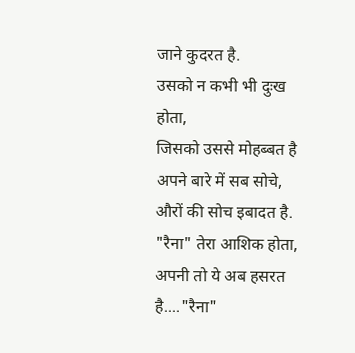जाने कुदरत है.
उसको न कभी भी दुःख होता,
जिसको उससे मोहब्बत है
अपने बारे में सब सोचे,
औरों की सोच इबादत है.
"रैना" तेरा आशिक होता,
अपनी तो ये अब हसरत है...."रैना"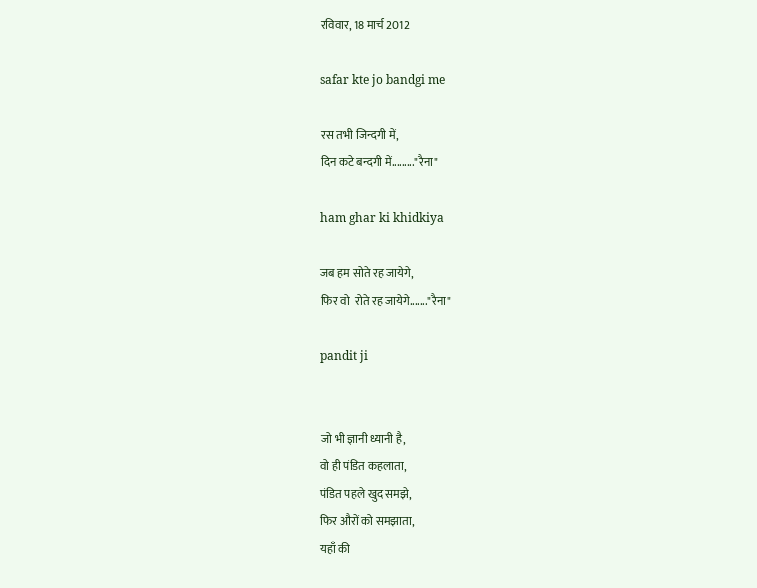रविवार, 18 मार्च 2012

safar kte jo bandgi me

रस तभी जिन्दगी में,
दिन कटे बन्दगी में........."रैना"

ham ghar ki khidkiya

जब हम सोते रह जायेगे,
फिर वो  रोते रह जायेगे......."रैना"

pandit ji


जो भी ज्ञानी ध्यानी है,
वो ही पंडित कहलाता,
पंडित पहले खुद समझे,
फिर औरों को समझाता,
यहाँ की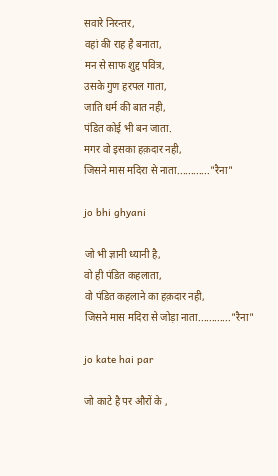सवारे निरन्तर,
वहां की राह है बनाता,
मन से साफ शुद्द पवित्र,
उसके गुण हरपल गाता,
जाति धर्म की बात नही,
पंडित कोई भी बन जाता.
मगर वो इसका हक़दार नही,
जिसने मास मदिरा से नाता............"रैना"

jo bhi ghyani

जो भी ज्ञानी ध्यानी है,
वो ही पंडित कहलाता,
वो पंडित कहलाने का हक़दार नही,
जिसने मास मदिरा से जोड़ा नाता............"रैना"

jo kate hai par

जो काटे है पर औरों के ,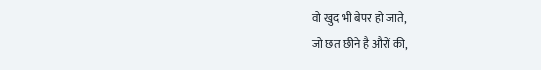वो खुद भी बेपर हो जाते,
जो छत छीने है औरों की,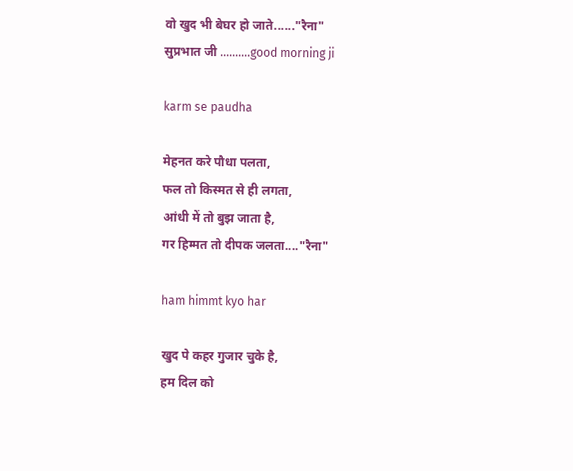वो खुद भी बेघर हो जाते......"रैना"
सुप्रभात जी ..........good morning ji

karm se paudha

मेहनत करे पौधा पलता,
फल तो किस्मत से ही लगता,
आंधी में तो बुझ जाता है,
गर हिम्मत तो दीपक जलता...."रैना"

ham himmt kyo har

खुद पे कहर गुजार चुके है,
हम दिल को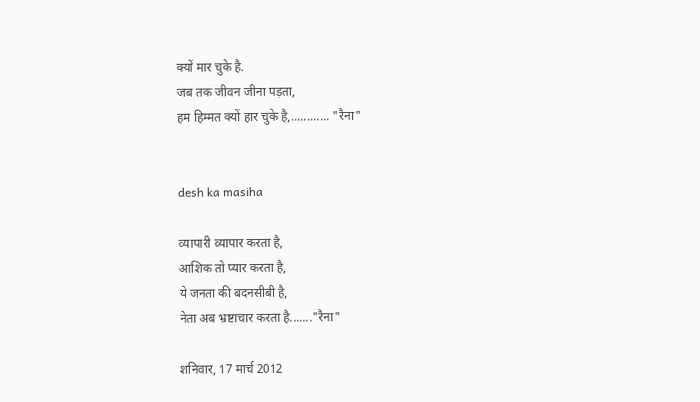क्यों मार चुके है.
जब तक जीवन जीना पड़ता,
हम हिम्मत क्यों हार चुके है,............ "रैना"


desh ka masiha

व्यापारी व्यापार करता है,
आशिक तो प्यार करता है,
ये जनता की बदनसीबी है,
नेता अब भ्रष्टाचार करता है......."रैना"

शनिवार, 17 मार्च 2012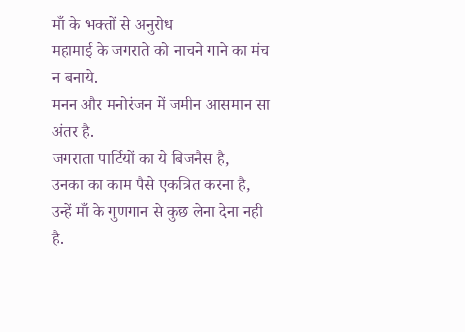माँ के भक्तों से अनुरोध
महामाई के जगराते को नाचने गाने का मंच न बनाये.
मनन और मनोरंजन में जमीन आसमान सा अंतर है.
जगराता पार्टियों का ये बिजनैस है,
उनका का काम पैसे एकत्रित करना है,
उन्हें माँ के गुणगान से कुछ लेना देना नही है.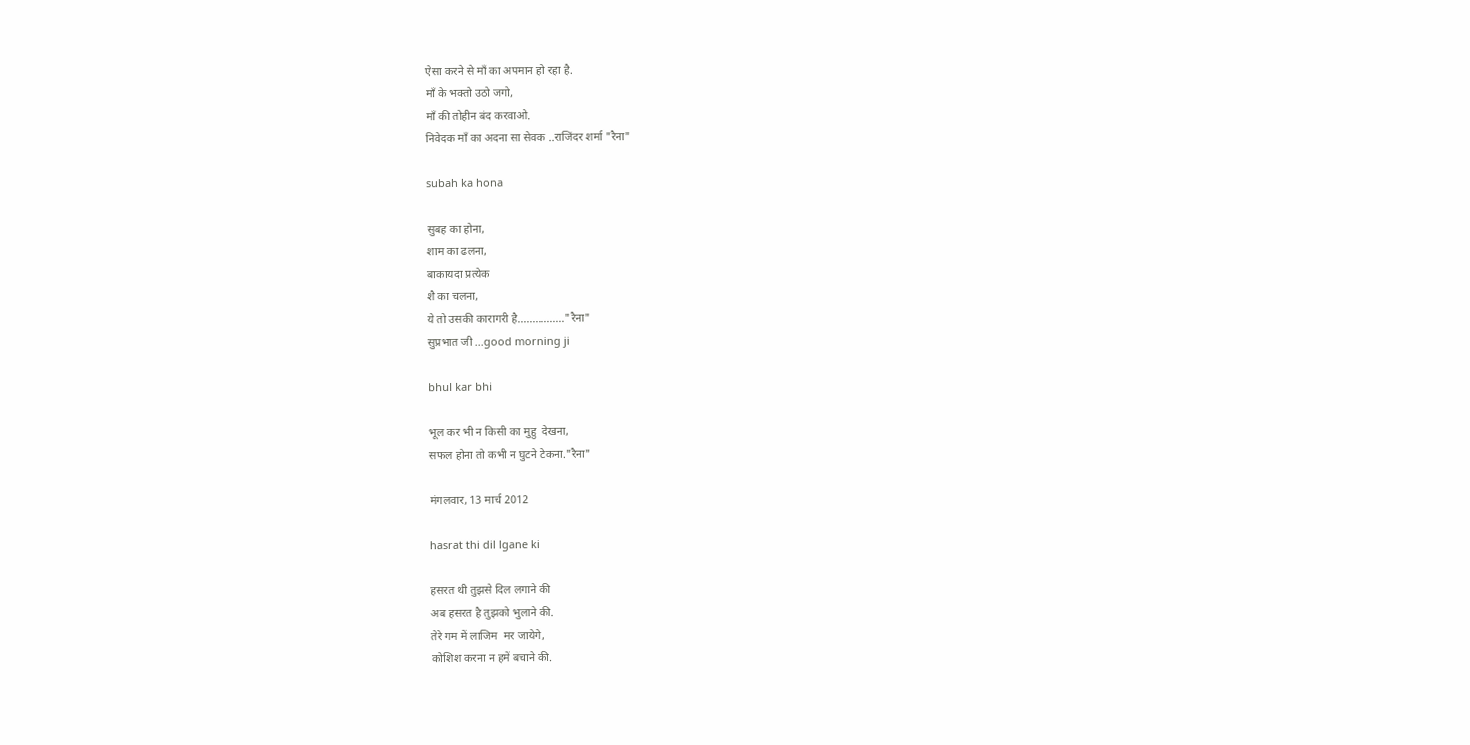ऐसा करने से माँ का अपमान हो रहा है.
माँ के भक्तो उठो जगो,
माँ की तोहीन बंद करवाओ.
निवेदक माँ का अदना सा सेवक ..राजिंदर शर्मा "रैना"

subah ka hona

सुबह का होना,
शाम का ढलना,
बाकायदा प्रत्येक
शै का चलना,
ये तो उसकी कारागरी है................"रैना"
सुप्रभात जी ...good morning ji

bhul kar bhi

भूल कर भी न किसी का मुहु  देखना,
सफल होना तो कभी न घुटने टेकना."रैना"

मंगलवार, 13 मार्च 2012

hasrat thi dil lgane ki

हसरत थी तुझसे दिल लगाने की
अब हसरत है तुझको भुलाने की.
तेरे गम में लाजिम  मर जायेगे,
कोशिश करना न हमें बचाने की.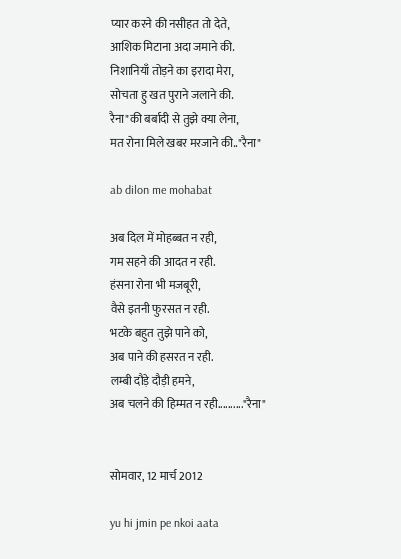प्यार करने की नसीहत तो देते,
आशिक मिटाना अदा जमाने की.
निशानियाँ तोड़ने का इरादा मेरा,
सोचता हु खत पुराने जलाने की.
रैना"की बर्बादी से तुझे क्या लेना,
मत रोना मिले खबर मरजाने की.."रैना"

ab dilon me mohabat

अब दिल में मोहब्बत न रही,
गम सहने की आदत न रही.
हंसना रोना भी मजबूरी,
वैसे इतनी फुरसत न रही.
भटके बहुत तुझे पाने को,
अब पाने की हसरत न रही.
लम्बी दौड़े दौड़ी हमने,
अब चलने की हिम्मत न रही.........."रैना"


सोमवार, 12 मार्च 2012

yu hi jmin pe nkoi aata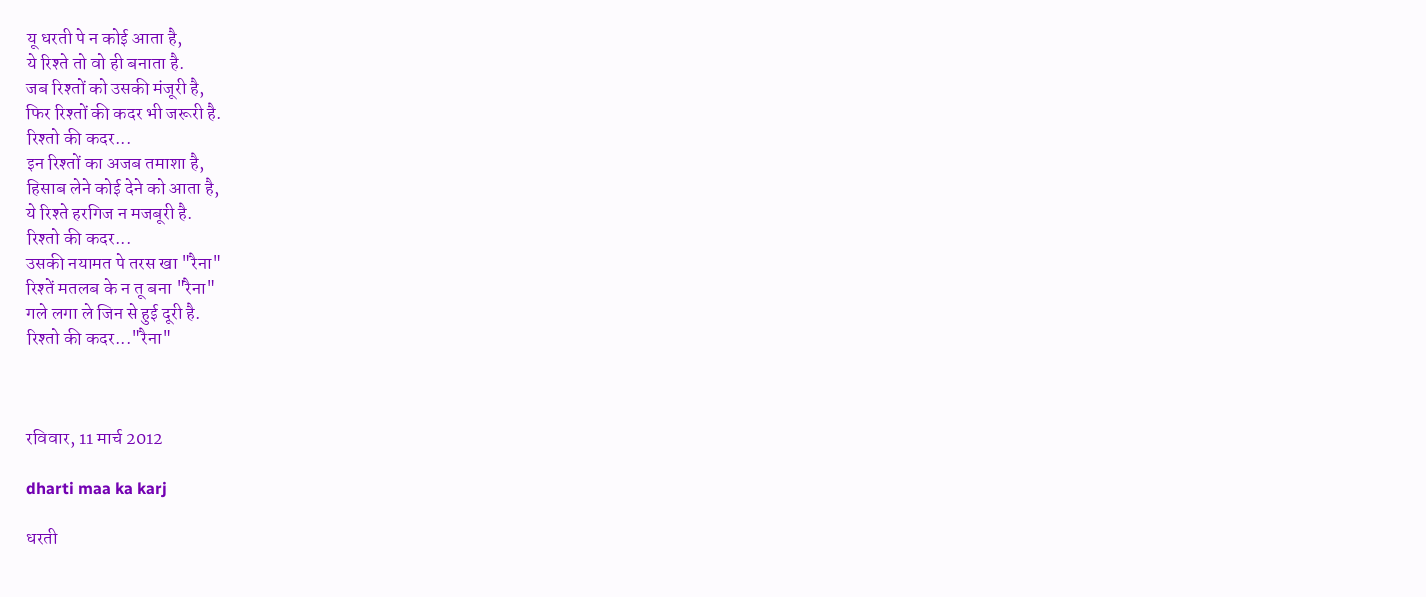यू धरती पे न कोई आता है,
ये रिश्ते तो वो ही बनाता है.
जब रिश्तों को उसकी मंजूरी है,
फिर रिश्तों की कदर भी जरूरी है.
रिश्तो की कदर...
इन रिश्तों का अजब तमाशा है,
हिसाब लेने कोई देने को आता है,
ये रिश्ते हरगिज न मजबूरी है.
रिश्तो की कदर...
उसकी नयामत पे तरस खा "रैना"
रिश्तें मतलब के न तू बना "रैना"
गले लगा ले जिन से हुई दूरी है.
रिश्तो की कदर..."रैना"



रविवार, 11 मार्च 2012

dharti maa ka karj

धरती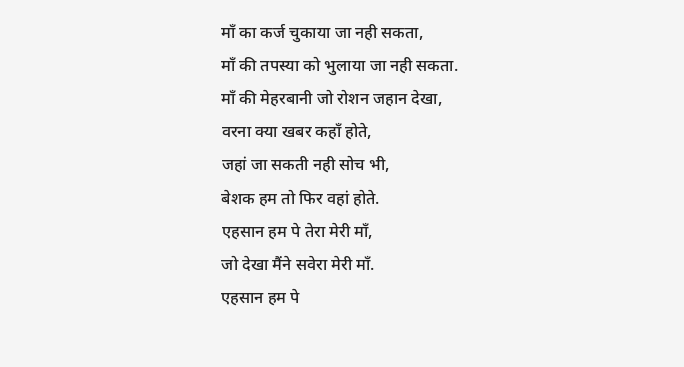माँ का कर्ज चुकाया जा नही सकता,
माँ की तपस्या को भुलाया जा नही सकता.
माँ की मेहरबानी जो रोशन जहान देखा,
वरना क्या खबर कहाँ होते,
जहां जा सकती नही सोच भी,
बेशक हम तो फिर वहां होते.
एहसान हम पे तेरा मेरी माँ,
जो देखा मैंने सवेरा मेरी माँ.
एहसान हम पे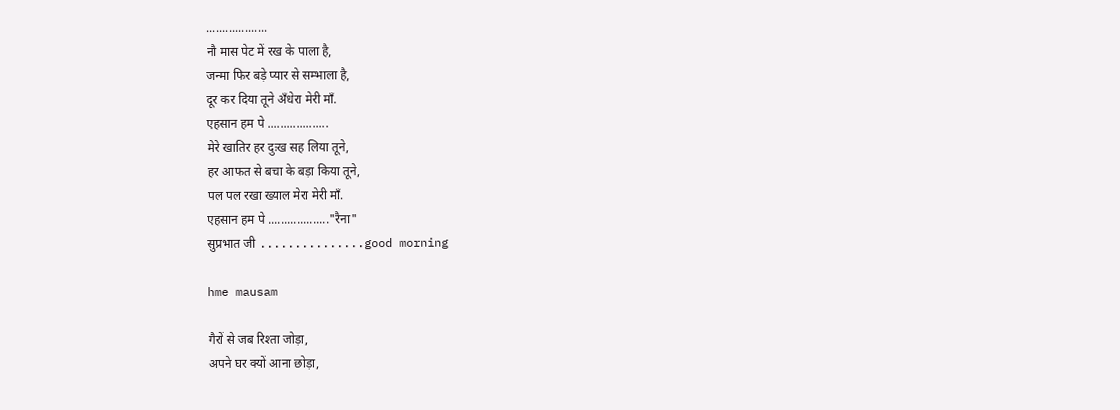...................
नौ मास पेट में रख के पाला है,
जन्मा फिर बड़े प्यार से सम्भाला है,
दूर कर दिया तूने अँधेरा मेरी माँ.
एहसान हम पे ...................
मेरे खातिर हर दुःख सह लिया तूने,
हर आफत से बचा के बड़ा किया तूने,
पल पल रखा ख्याल मेरा मेरी माँ.
एहसान हम पे ..................."रैना"
सुप्रभात जी ...............good morning

hme mausam

गैरों से जब रिश्ता जोड़ा,
अपने घर क्यों आना छोड़ा,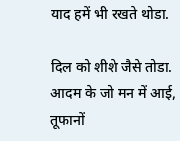याद हमें भी रखते थोडा.

दिल को शीशे जैसे तोडा.
आदम के जो मन में आई,
तूफानों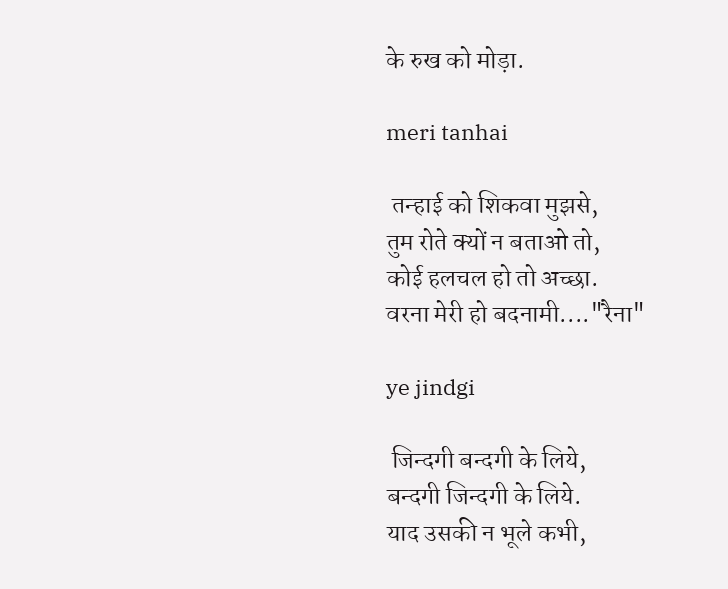के रुख को मोड़ा.

meri tanhai

 तन्हाई को शिकवा मुझसे,
तुम रोते क्यों न बताओ तो,
कोई हलचल हो तो अच्छा.
वरना मेरी हो बदनामी...."रैना"

ye jindgi

 जिन्दगी बन्दगी के लिये,
बन्दगी जिन्दगी के लिये.
याद उसकी न भूले कभी,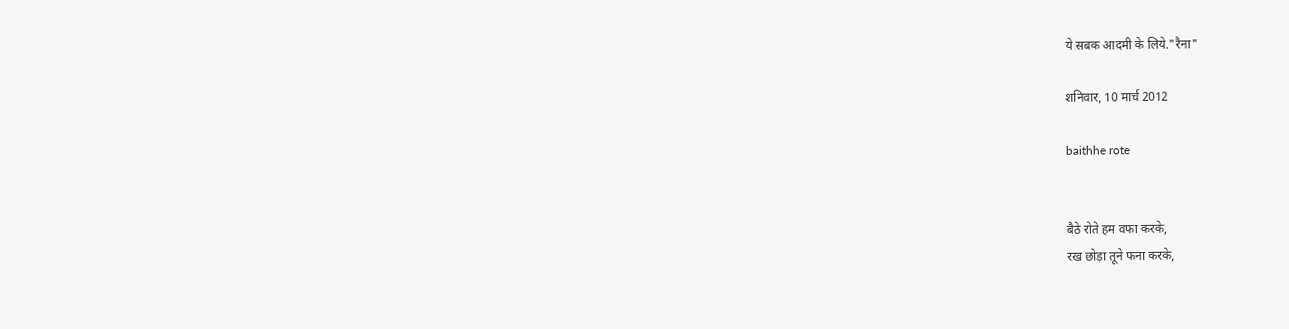ये सबक आदमी के लिये."रैना"

शनिवार, 10 मार्च 2012

baithhe rote


बैठे रोते हम वफा करके,
रख छोड़ा तूने फना करके,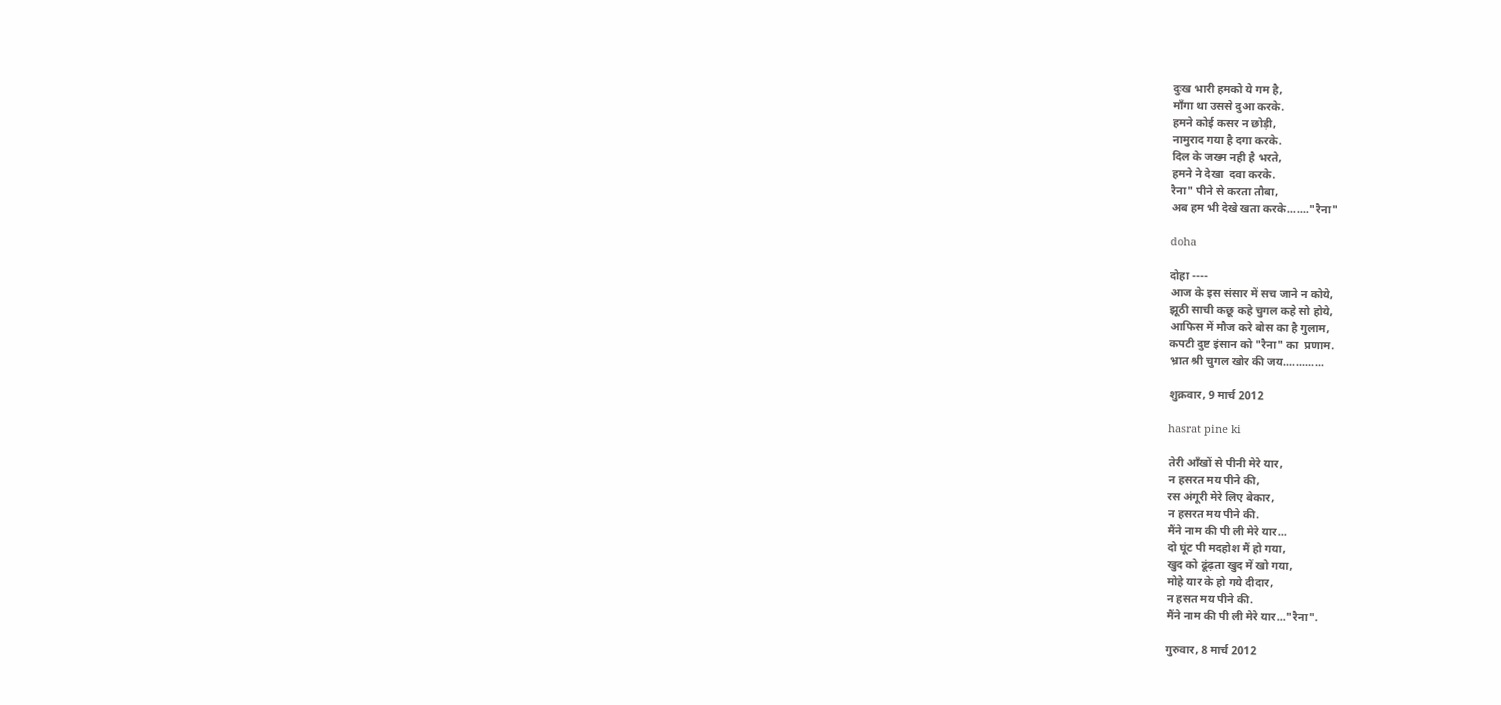दुःख भारी हमको ये गम है,
माँगा था उससे दुआ करके.
हमने कोई कसर न छोड़ी,
नामुराद गया है दगा करके.
दिल के जख्म नही है भरते,
हमने ने देखा  दवा करके.
रैना" पीने से करता तौबा,
अब हम भी देखे खता करके......."रैना"

doha

दोहा ----
आज के इस संसार में सच जाने न कोये,
झूठी साची कछू कहे चुगल कहे सो होये,
आफिस में मौज करे बोस का है गुलाम,
कपटी दुष्ट इंसान को "रैना" का  प्रणाम.
भ्रात श्री चुगल खोर की जय.............

शुक्रवार, 9 मार्च 2012

hasrat pine ki

तेरी आँखों से पीनी मेरे यार,
न हसरत मय पीने की,
रस अंगूरी मेरे लिए बेकार,
न हसरत मय पीने की.
मैंने नाम की पी ली मेरे यार...
दो घूंट पी मदहोश मैं हो गया,
खुद को ढूंढ़ता खुद में खो गया,
मोहे यार के हो गये दीदार,
न हसत मय पीने की.
मैंने नाम की पी ली मेरे यार..."रैना".

गुरुवार, 8 मार्च 2012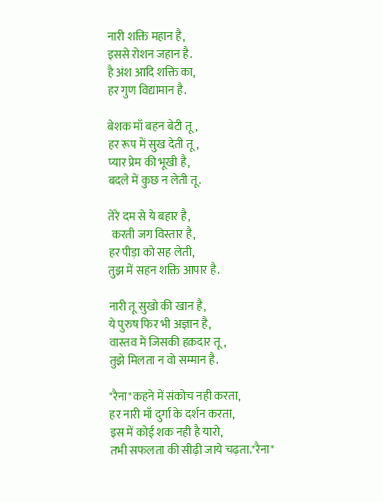नारी शक्ति महान है,
इससे रोशन जहान है.
है अंश आदि शक्ति का,
हर गुण विद्यामान है.

बेशक माँ बहन बेटी तू,
हर रूप में सुख देती तू,
प्यार प्रेम की भूखी है,
बदले में कुछ न लेती तू.

तेरे दम से ये बहार है,
 करती जग विस्तार है,
हर पीड़ा को सह लेती,
तुझ में सहन शक्ति आपार है.

नारी तू सुखो की खान है,
ये पुरुष फिर भी अज्ञान है,
वास्तव में जिसकी हक़दार तू,
तुझे मिलता न वो सम्मान है.

"रैना"कहने में संकोच नही करता,
हर नारी माँ दुर्गा के दर्शन करता,
इस में कोई शक नही है यारो,
तभी सफलता की सीढ़ी जाये चढ़ता."रैना"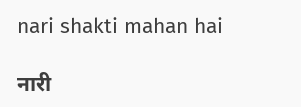nari shakti mahan hai

नारी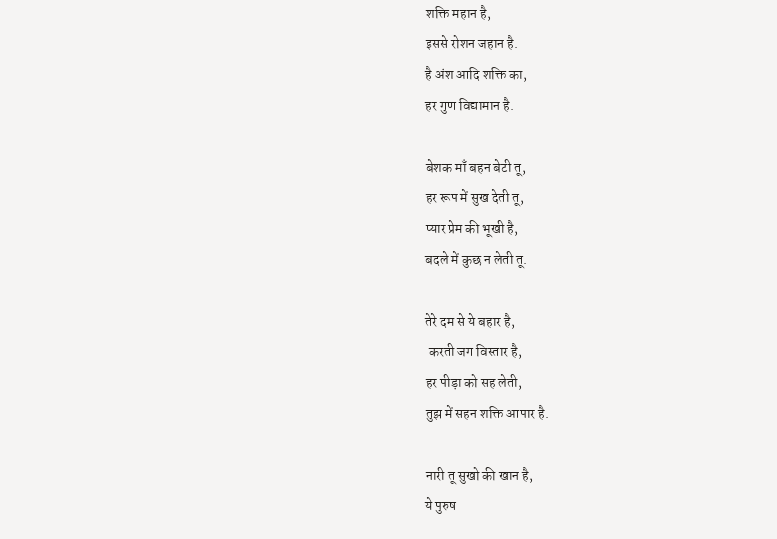शक्ति महान है,
इससे रोशन जहान है.
है अंश आदि शक्ति का,
हर गुण विद्यामान है.

बेशक माँ बहन बेटी तू,
हर रूप में सुख देती तू,
प्यार प्रेम की भूखी है,
बदले में कुछ न लेती तू.

तेरे दम से ये बहार है,
 करती जग विस्तार है,
हर पीड़ा को सह लेती,
तुझ में सहन शक्ति आपार है.

नारी तू सुखो की खान है,
ये पुरुष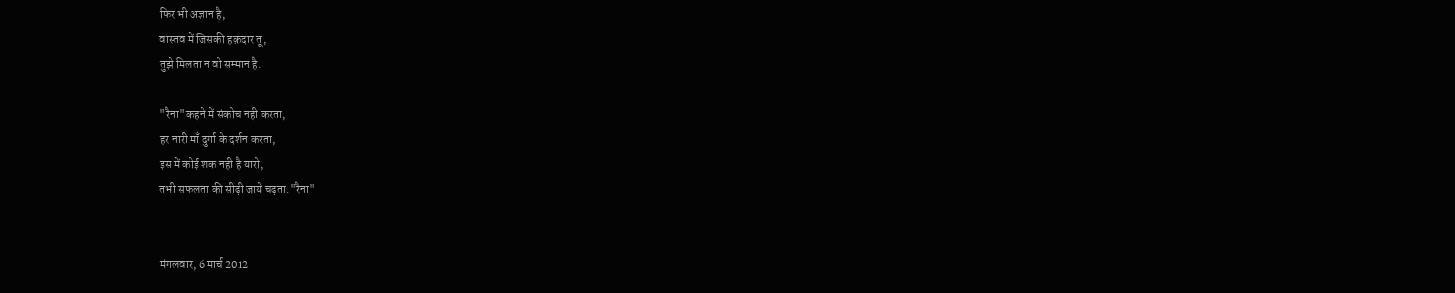फिर भी अज्ञान है,
वास्तव में जिसकी हक़दार तू,
तुझे मिलता न वो सम्मान है.

"रैना"कहने में संकोच नही करता,
हर नारी माँ दुर्गा के दर्शन करता,
इस में कोई शक नही है यारो,
तभी सफलता की सीढ़ी जाये चढ़ता."रैना"


मंगलवार, 6 मार्च 2012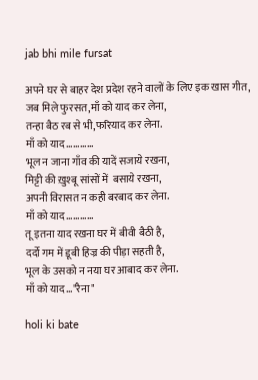jab bhi mile fursat

अपने घर से बाहर देश प्रदेश रहने वालों के लिए इक खास गीत,
जब मिले फुरसत,माँ को याद कर लेना,
तन्हा बैठ रब से भी,फरियाद कर लेना.
माँ को याद............
भूल न जाना गाँव की यादें सजाये रखना,
मिट्टी की ख़ुश्बू सांसों में  बसाये रखना,
अपनी विरासत न कही बरबाद कर लेना.
माँ को याद............
तू इतना याद रखना घर में बीवी बैठी है,
दर्दो गम में डूबी हिज्र की पीड़ा सहती है,
भूल के उसको न नया घर आबाद कर लेना.
माँ को याद..."रैना"

holi ki bate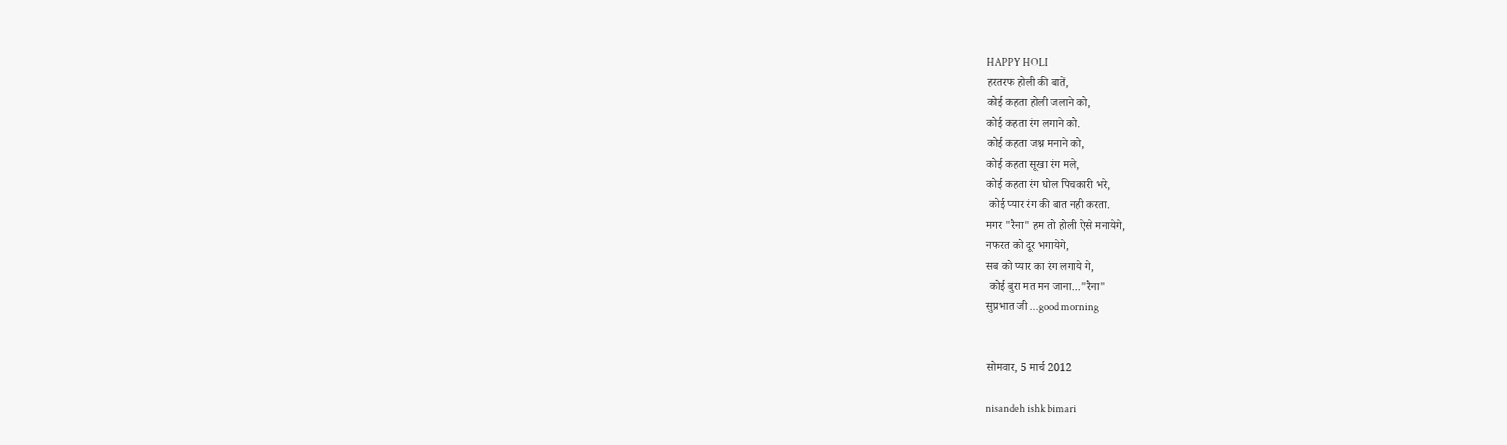HAPPY HOLI
हरतरफ होली की बातें,
कोई कहता होली जलाने को,
कोई कहता रंग लगाने को.
कोई कहता जश्न मनाने को,
कोई कहता सूखा रंग मले,
कोई कहता रंग घोल पिचकारी भरे,
 कोई प्यार रंग की बात नही करता.
मगर "रैना" हम तो होली ऐसे मनायेगे,
नफरत को दूर भगायेगे,
सब को प्यार का रंग लगाये गे,
 कोई बुरा मत मन जाना..."रैना"
सुप्रभात जी ...good morning


सोमवार, 5 मार्च 2012

nisandeh ishk bimari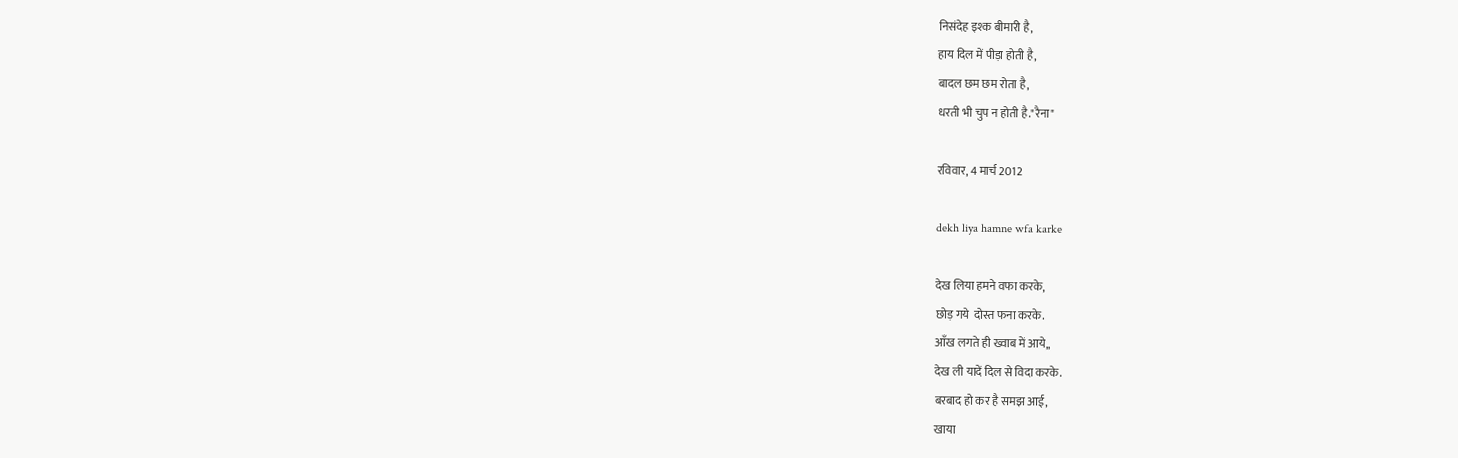निसंदेह इश्क बीमारी है,
हाय दिल में पीड़ा होती है,
बादल छम छम रोता है,
धरती भी चुप न होती है."रैना"

रविवार, 4 मार्च 2012

dekh liya hamne wfa karke

देख लिया हमने वफा करके,
छोड़ गये  दोस्त फना करके.
आँख लगते ही ख्वाब में आये,,
देख ली यादें दिल से विदा करके.
बरबाद हो कर है समझ आई,
खाया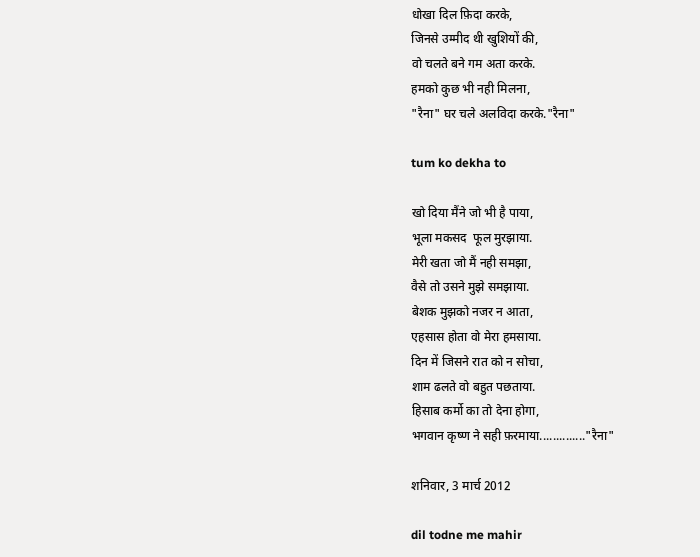धोखा दिल फ़िदा करके,
जिनसे उम्मीद थी खुशियों की,
वो चलते बने गम अता करके.
हमको कुछ भी नही मिलना,
"रैना" घर चले अलविदा करके."रैना"

tum ko dekha to

खो दिया मैंने जो भी है पाया,
भूला मकसद  फूल मुरझाया.
मेरी खता जो मैं नही समझा,
वैसे तो उसने मुझे समझाया.
बेशक मुझको नजर न आता,
एहसास होता वो मेरा हमसाया.
दिन में जिसने रात को न सोचा,
शाम ढलते वो बहुत पछताया.
हिसाब कर्मो का तो देना होगा,
भगवान कृष्ण ने सही फ़रमाया.............."रैना"

शनिवार, 3 मार्च 2012

dil todne me mahir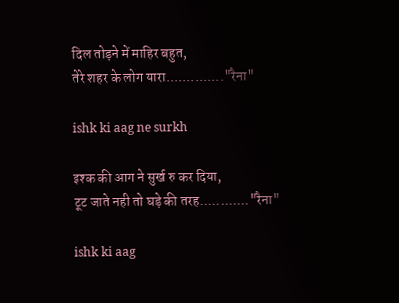दिल तोड़ने में माहिर बहुत,
तेरे शहर के लोग यारा.............."रैना"

ishk ki aag ne surkh

इश्क की आग ने सुर्ख रु कर दिया,
टूट जाते नही तो घड़े की तरह............"रैना"

ishk ki aag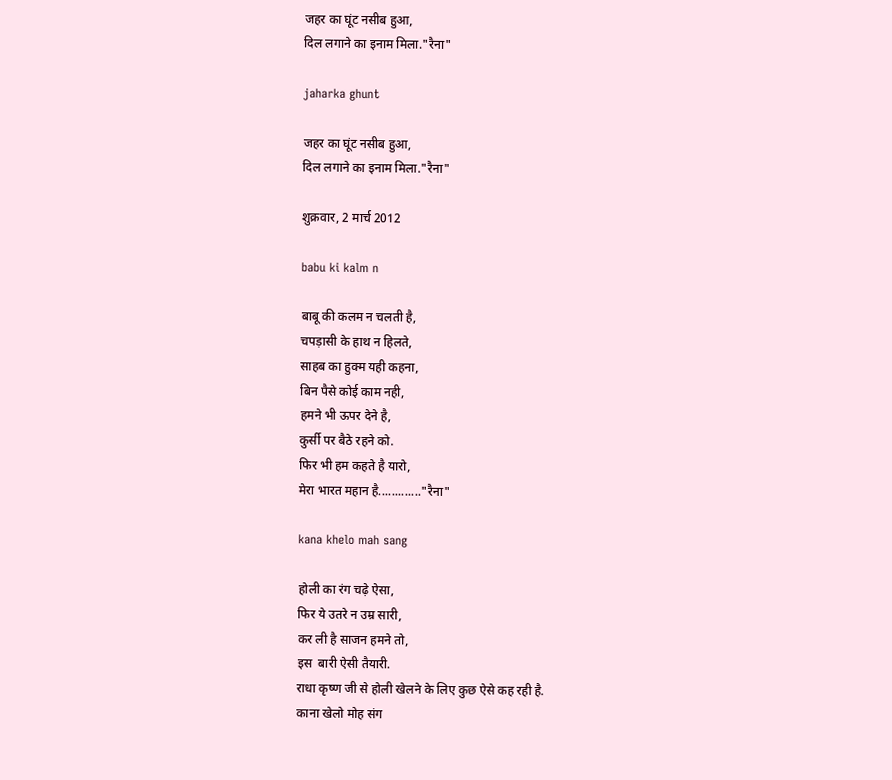जहर का घूंट नसीब हुआ,
दिल लगाने का इनाम मिला."रैना"

jaharka ghunt

जहर का घूंट नसीब हुआ,
दिल लगाने का इनाम मिला."रैना"

शुक्रवार, 2 मार्च 2012

babu ki kalm n

बाबू की कलम न चलती है,
चपड़ासी के हाथ न हिलते,
साहब का हुक्म यही कहना,
बिन पैसे कोई काम नही,
हमने भी ऊपर देने है,
कुर्सी पर बैठे रहने को.
फिर भी हम कहते है यारो,
मेरा भारत महान है............."रैना"

kana khelo mah sang

होली का रंग चढ़े ऐसा,
फिर ये उतरे न उम्र सारी,
कर ली है साजन हमने तो,
इस  बारी ऐसी तैयारी.
राधा कृष्ण जी से होली खेलने के लिए कुछ ऐसे कह रही है.
काना खेलो मोह संग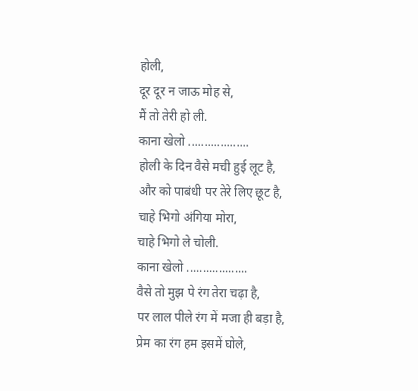होली,
दूर दूर न जाऊ मोह से,
मैं तो तेरी हो ली.
काना खेलो ...................
होली के दिन वैसे मची हुई लूट है,
और को पाबंधी पर तेरे लिए छूट है,
चाहे भिगो अंगिया मोरा,
चाहे भिगो ले चोली.
काना खेलो ...................
वैसे तो मुझ पे रंग तेरा चढ़ा है,
पर लाल पीले रंग में मजा ही बड़ा है,
प्रेम का रंग हम इसमें घोले,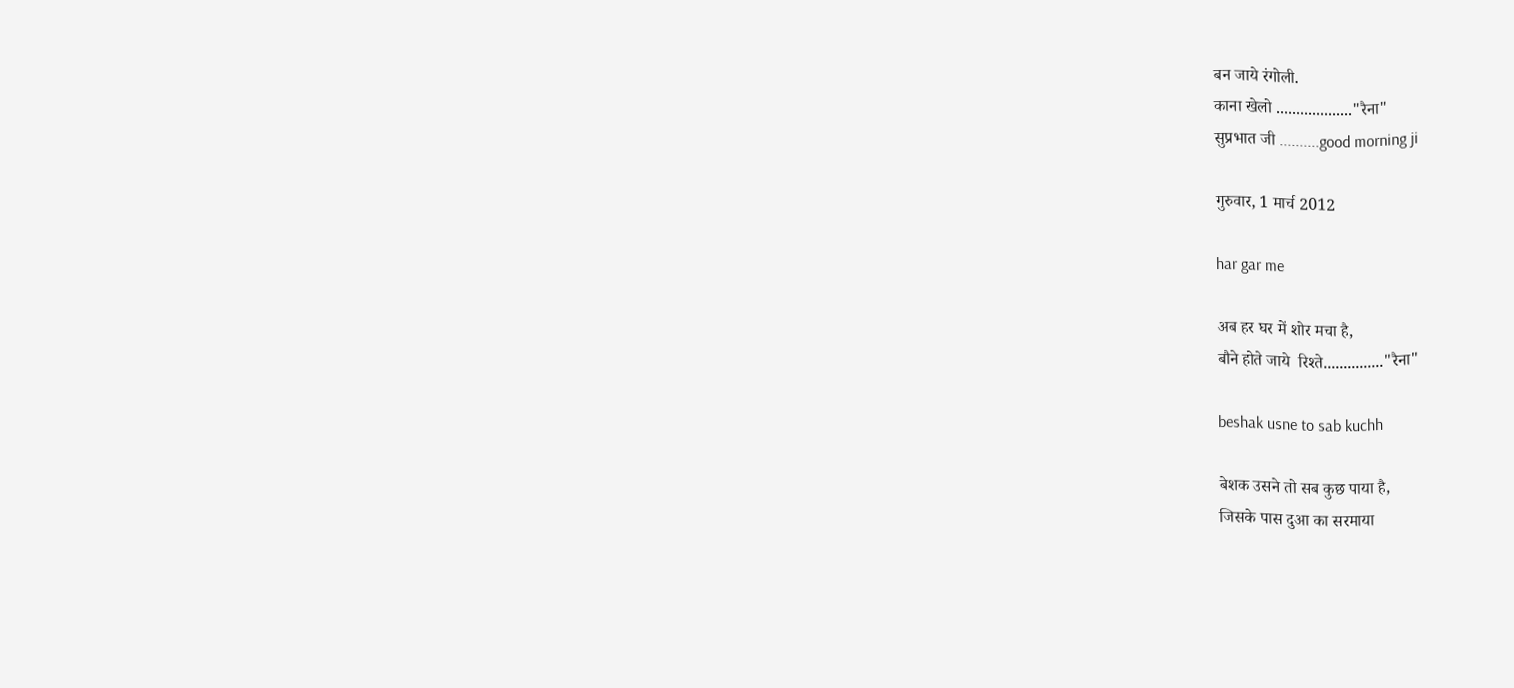बन जाये रंगोली.
काना खेलो ..................."रैना"
सुप्रभात जी ..........good morning ji

गुरुवार, 1 मार्च 2012

har gar me

अब हर घर में शोर मचा है,
बौने होते जाये  रिश्ते..............."रैना"

beshak usne to sab kuchh

बेशक उसने तो सब कुछ पाया है,
जिसके पास दुआ का सरमाया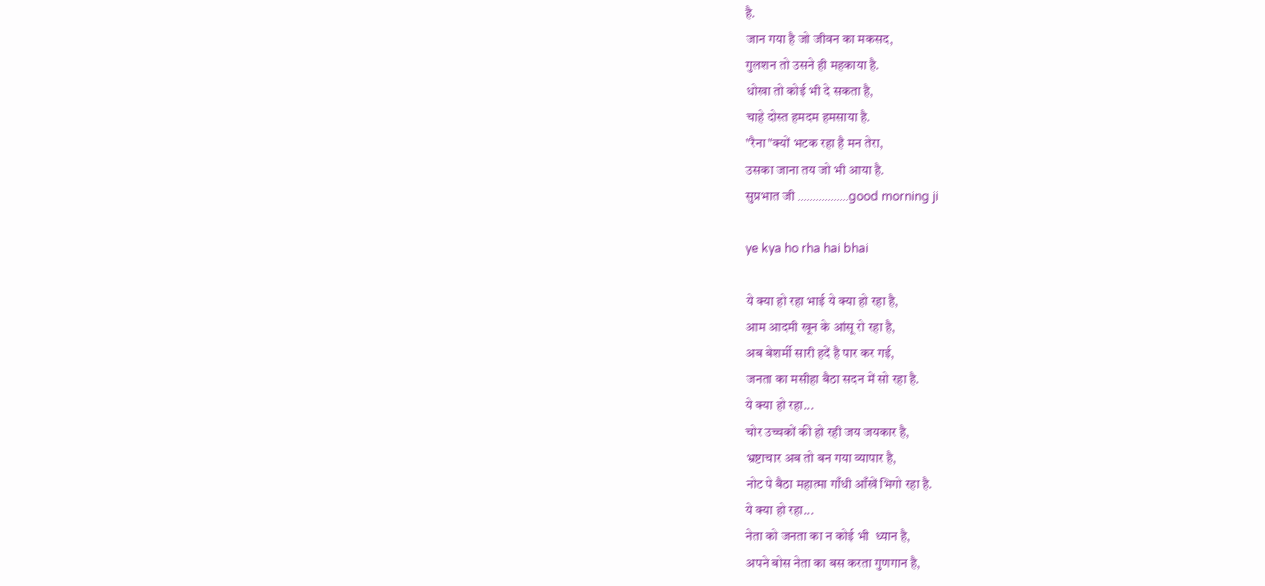है.
जान गया है जो जीवन का मकसद,
गुलशन तो उसने ही महकाया है.
धोखा तो कोई भी दे सकता है,
चाहे दोस्त हमदम हमसाया है.
"रैना"क्यों भटक रहा है मन तेरा,
उसका जाना तय जो भी आया है.
सुप्रभात जी .................good morning ji

ye kya ho rha hai bhai

ये क्या हो रहा भाई ये क्या हो रहा है,
आम आदमी खून के आंसू रो रहा है,
अब बेशर्मी सारी हदें है पार कर गई,
जनता का मसीहा बैठा सदन में सो रहा है.
ये क्या हो रहा...
चोर उच्चकों की हो रही जय जयकार है,
भ्रष्टाचार अब तो बन गया व्यापार है,
नोट पे बैठा महात्मा गाँधी आँखें भिगो रहा है.
ये क्या हो रहा...
नेता को जनता का न कोई भी  ध्यान है,
अपने बोस नेता का बस करता गुणगान है,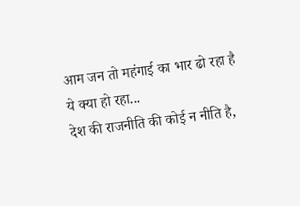आम जन तो महंगाई का भार ढो रहा है
ये क्या हो रहा...
देश की राजनीति की कोई न नीति है,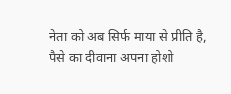नेता को अब सिर्फ माया से प्रीति है,
पैसे का दीवाना अपना होशो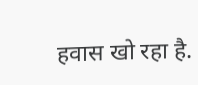हवास खो रहा है.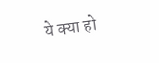ये क्या हो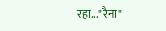रहा..."रैना"